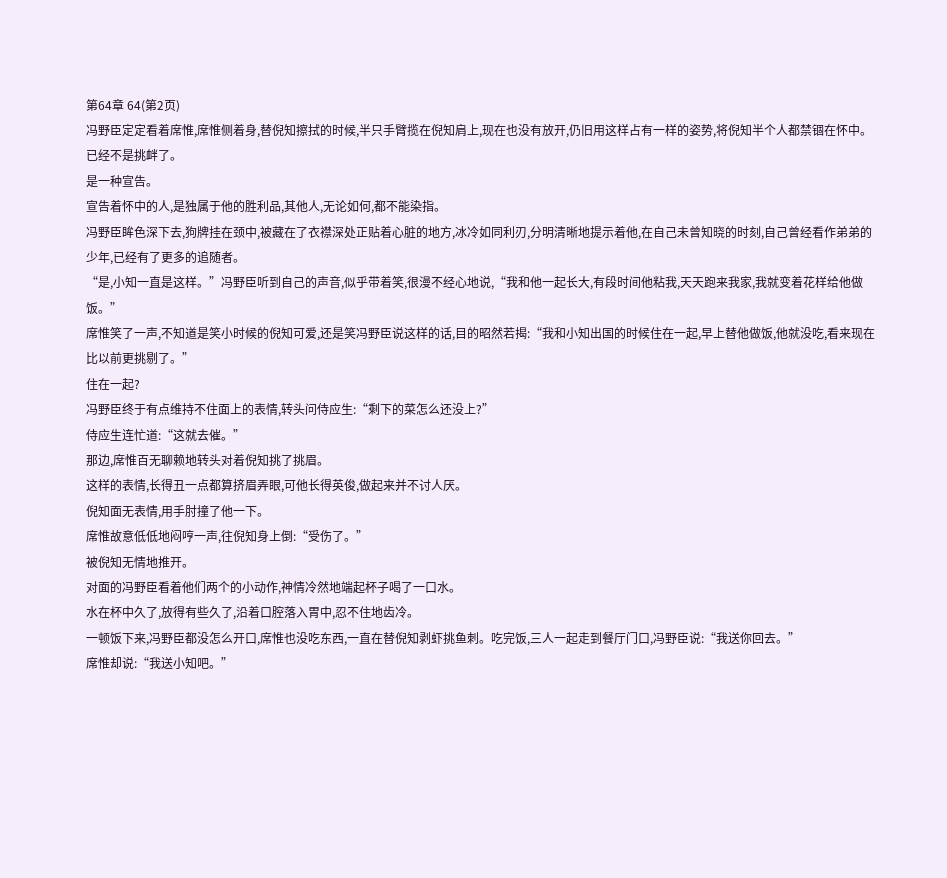第64章 64(第2页)
冯野臣定定看着席惟,席惟侧着身,替倪知擦拭的时候,半只手臂揽在倪知肩上,现在也没有放开,仍旧用这样占有一样的姿势,将倪知半个人都禁锢在怀中。
已经不是挑衅了。
是一种宣告。
宣告着怀中的人,是独属于他的胜利品,其他人,无论如何,都不能染指。
冯野臣眸色深下去,狗牌挂在颈中,被藏在了衣襟深处正贴着心脏的地方,冰冷如同利刃,分明清晰地提示着他,在自己未曾知晓的时刻,自己曾经看作弟弟的少年,已经有了更多的追随者。
“是,小知一直是这样。”冯野臣听到自己的声音,似乎带着笑,很漫不经心地说,“我和他一起长大,有段时间他粘我,天天跑来我家,我就变着花样给他做饭。”
席惟笑了一声,不知道是笑小时候的倪知可爱,还是笑冯野臣说这样的话,目的昭然若揭:“我和小知出国的时候住在一起,早上替他做饭,他就没吃,看来现在比以前更挑剔了。”
住在一起?
冯野臣终于有点维持不住面上的表情,转头问侍应生:“剩下的菜怎么还没上?”
侍应生连忙道:“这就去催。”
那边,席惟百无聊赖地转头对着倪知挑了挑眉。
这样的表情,长得丑一点都算挤眉弄眼,可他长得英俊,做起来并不讨人厌。
倪知面无表情,用手肘撞了他一下。
席惟故意低低地闷哼一声,往倪知身上倒:“受伤了。”
被倪知无情地推开。
对面的冯野臣看着他们两个的小动作,神情冷然地端起杯子喝了一口水。
水在杯中久了,放得有些久了,沿着口腔落入胃中,忍不住地齿冷。
一顿饭下来,冯野臣都没怎么开口,席惟也没吃东西,一直在替倪知剥虾挑鱼刺。吃完饭,三人一起走到餐厅门口,冯野臣说:“我送你回去。”
席惟却说:“我送小知吧。”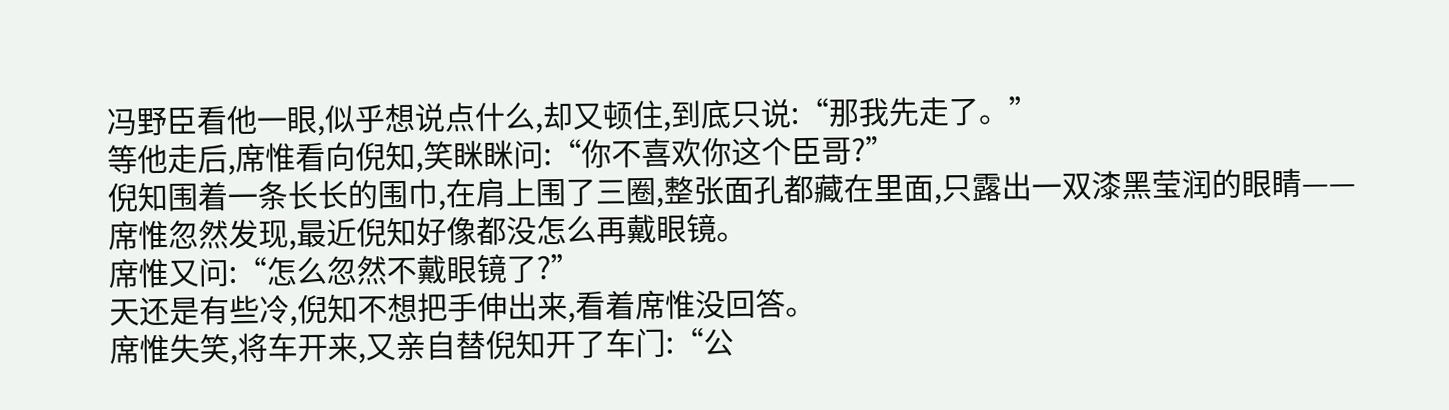冯野臣看他一眼,似乎想说点什么,却又顿住,到底只说:“那我先走了。”
等他走后,席惟看向倪知,笑眯眯问:“你不喜欢你这个臣哥?”
倪知围着一条长长的围巾,在肩上围了三圈,整张面孔都藏在里面,只露出一双漆黑莹润的眼睛——
席惟忽然发现,最近倪知好像都没怎么再戴眼镜。
席惟又问:“怎么忽然不戴眼镜了?”
天还是有些冷,倪知不想把手伸出来,看着席惟没回答。
席惟失笑,将车开来,又亲自替倪知开了车门:“公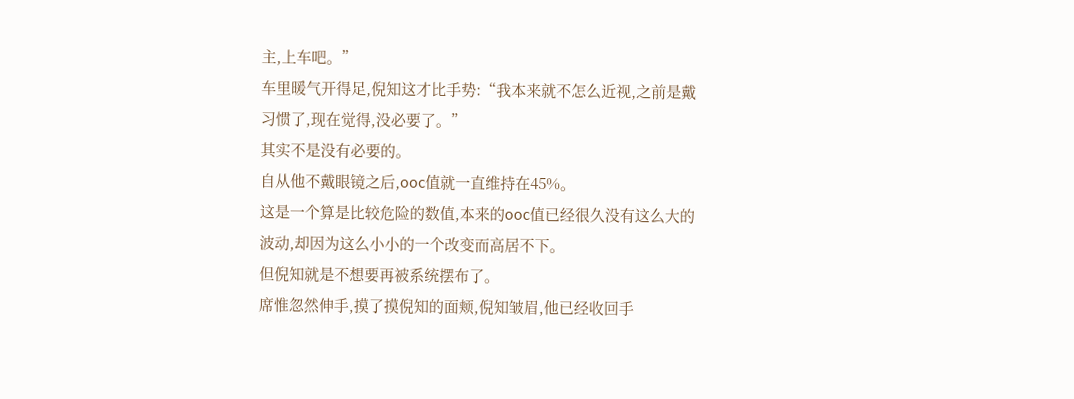主,上车吧。”
车里暖气开得足,倪知这才比手势:“我本来就不怎么近视,之前是戴习惯了,现在觉得,没必要了。”
其实不是没有必要的。
自从他不戴眼镜之后,ooc值就一直维持在45%。
这是一个算是比较危险的数值,本来的ooc值已经很久没有这么大的波动,却因为这么小小的一个改变而高居不下。
但倪知就是不想要再被系统摆布了。
席惟忽然伸手,摸了摸倪知的面颊,倪知皱眉,他已经收回手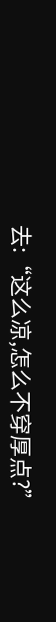去:“这么凉,怎么不穿厚点?”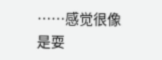……感觉很像是耍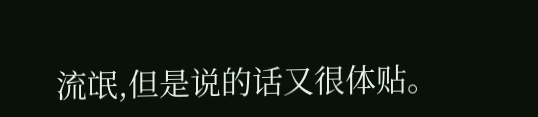流氓,但是说的话又很体贴。